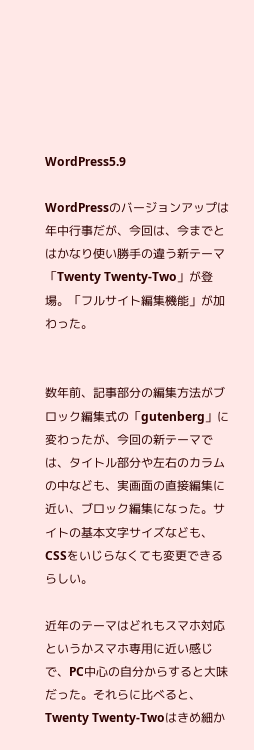WordPress5.9

WordPressのバージョンアップは年中行事だが、今回は、今までとはかなり使い勝手の違う新テーマ「Twenty Twenty-Two」が登場。「フルサイト編集機能」が加わった。


数年前、記事部分の編集方法がブロック編集式の「gutenberg」に変わったが、今回の新テーマでは、タイトル部分や左右のカラムの中なども、実画面の直接編集に近い、ブロック編集になった。サイトの基本文字サイズなども、CSSをいじらなくても変更できるらしい。

近年のテーマはどれもスマホ対応というかスマホ専用に近い感じで、PC中心の自分からすると大味だった。それらに比べると、Twenty Twenty-Twoはきめ細か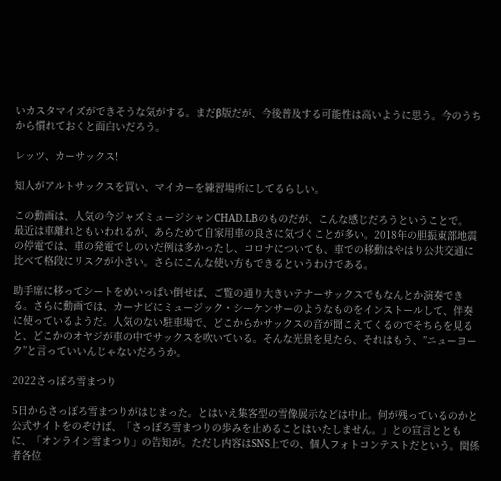いカスタマイズができそうな気がする。まだβ版だが、今後普及する可能性は高いように思う。今のうちから慣れておくと面白いだろう。

レッツ、カーサックス!

知人がアルトサックスを買い、マイカーを練習場所にしてるらしい。

この動画は、人気の今ジャズミュージシャンCHAD.LBのものだが、こんな感じだろうということで。
最近は車離れともいわれるが、あらためて自家用車の良さに気づくことが多い。2018年の胆振東部地震の停電では、車の発電でしのいだ例は多かったし、コロナについても、車での移動はやはり公共交通に比べて格段にリスクが小さい。さらにこんな使い方もできるというわけである。

助手席に移ってシートをめいっぱい倒せば、ご覧の通り大きいテナーサックスでもなんとか演奏できる。さらに動画では、カーナビにミュージック・シーケンサーのようなものをインストールして、伴奏に使っているようだ。人気のない駐車場で、どこからかサックスの音が聞こえてくるのでそちらを見ると、どこかのオヤジが車の中でサックスを吹いている。そんな光景を見たら、それはもう、”ニューヨーク”と言っていいんじゃないだろうか。

2022さっぽろ雪まつり

5日からさっぽろ雪まつりがはじまった。とはいえ集客型の雪像展示などは中止。何が残っているのかと公式サイトをのぞけば、「さっぽろ雪まつりの歩みを止めることはいたしません。」との宣言とともに、「オンライン雪まつり」の告知が。ただし内容はSNS上での、個人フォトコンテストだという。関係者各位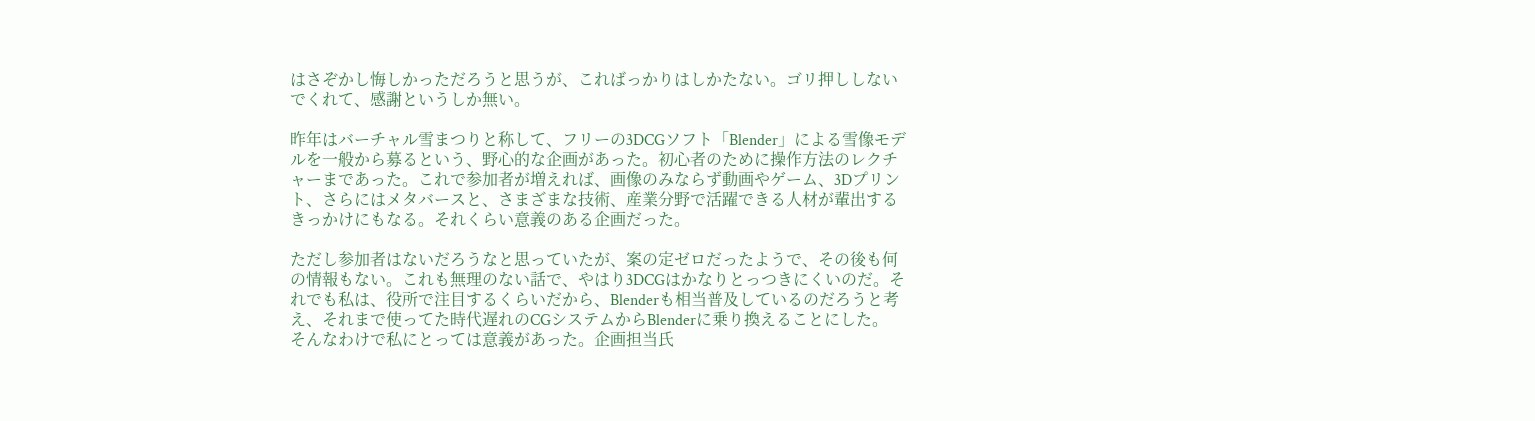はさぞかし悔しかっただろうと思うが、こればっかりはしかたない。ゴリ押ししないでくれて、感謝というしか無い。

昨年はバーチャル雪まつりと称して、フリーの3DCGソフト「Blender」による雪像モデルを一般から募るという、野心的な企画があった。初心者のために操作方法のレクチャーまであった。これで参加者が増えれば、画像のみならず動画やゲーム、3Dプリント、さらにはメタバースと、さまざまな技術、産業分野で活躍できる人材が輩出するきっかけにもなる。それくらい意義のある企画だった。

ただし参加者はないだろうなと思っていたが、案の定ゼロだったようで、その後も何の情報もない。これも無理のない話で、やはり3DCGはかなりとっつきにくいのだ。それでも私は、役所で注目するくらいだから、Blenderも相当普及しているのだろうと考え、それまで使ってた時代遅れのCGシステムからBlenderに乗り換えることにした。
そんなわけで私にとっては意義があった。企画担当氏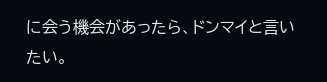に会う機会があったら、ドンマイと言いたい。